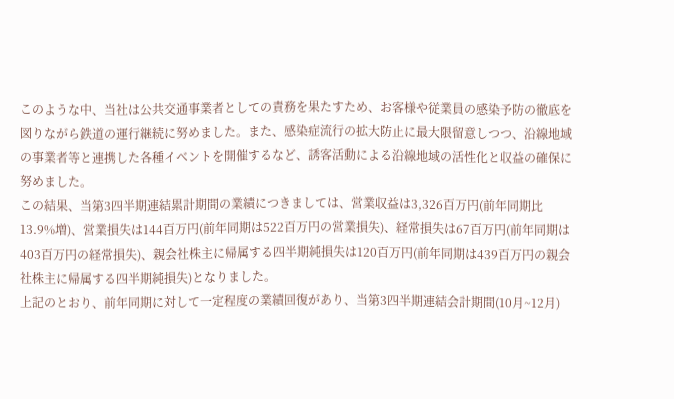このような中、当社は公共交通事業者としての責務を果たすため、お客様や従業員の感染予防の徹底を図りながら鉄道の運行継続に努めました。また、感染症流行の拡大防止に最大限留意しつつ、沿線地域の事業者等と連携した各種イベントを開催するなど、誘客活動による沿線地域の活性化と収益の確保に努めました。
この結果、当第3四半期連結累計期間の業績につきましては、営業収益は3,326百万円(前年同期比13.9%増)、営業損失は144百万円(前年同期は522百万円の営業損失)、経常損失は67百万円(前年同期は403百万円の経常損失)、親会社株主に帰属する四半期純損失は120百万円(前年同期は439百万円の親会社株主に帰属する四半期純損失)となりました。
上記のとおり、前年同期に対して一定程度の業績回復があり、当第3四半期連結会計期間(10月~12月)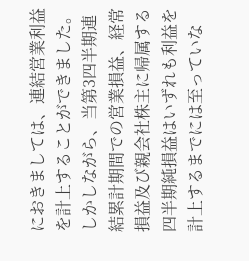におきましては、連結営業利益を計上することができました。しかしながら、当第3四半期連結累計期間での営業損益、経常損益及び親会社株主に帰属する四半期純損益はいずれも利益を計上するまでには至っていな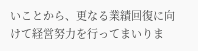いことから、更なる業績回復に向けて経営努力を行ってまいりま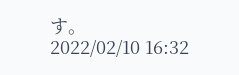す。
2022/02/10 16:32